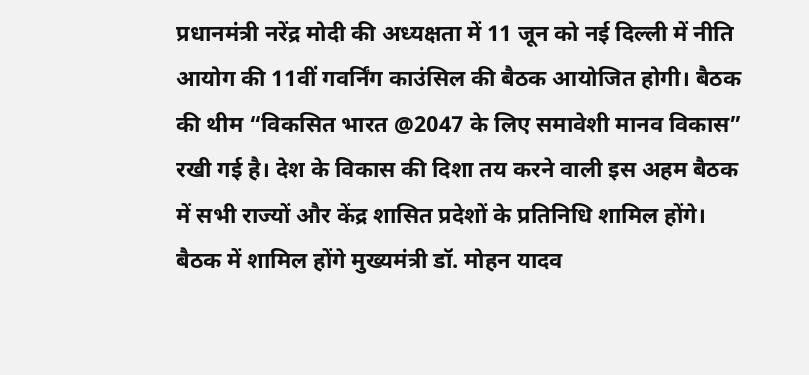प्रधानमंत्री नरेंद्र मोदी की अध्यक्षता में 11 जून को नई दिल्ली में नीति आयोग की 11वीं गवर्निंग काउंसिल की बैठक आयोजित होगी। बैठक की थीम “विकसित भारत @2047 के लिए समावेशी मानव विकास” रखी गई है। देश के विकास की दिशा तय करने वाली इस अहम बैठक में सभी राज्यों और केंद्र शासित प्रदेशों के प्रतिनिधि शामिल होंगे।
बैठक में शामिल होंगे मुख्यमंत्री डॉ. मोहन यादव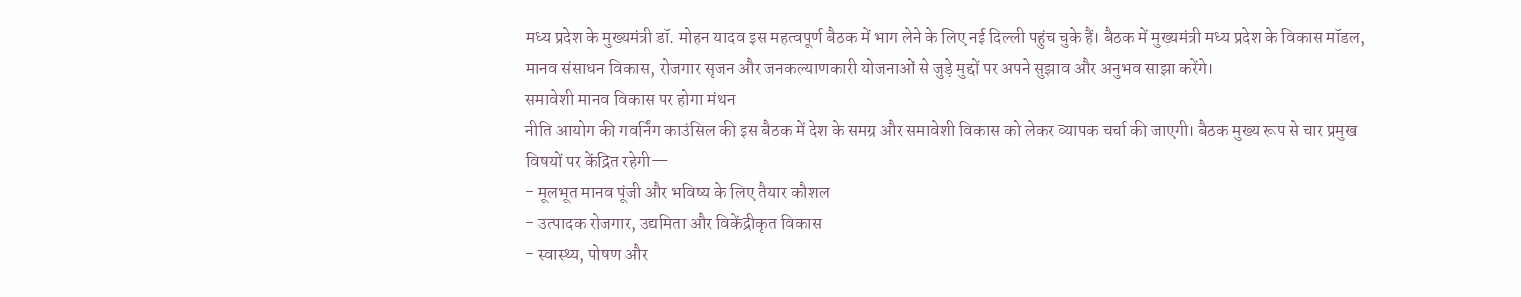मध्य प्रदेश के मुख्यमंत्री डॉ. मोहन यादव इस महत्वपूर्ण बैठक में भाग लेने के लिए नई दिल्ली पहुंच चुके हैं। बैठक में मुख्यमंत्री मध्य प्रदेश के विकास मॉडल, मानव संसाधन विकास, रोजगार सृजन और जनकल्याणकारी योजनाओं से जुड़े मुद्दों पर अपने सुझाव और अनुभव साझा करेंगे।
समावेशी मानव विकास पर होगा मंथन
नीति आयोग की गवर्निंग काउंसिल की इस बैठक में देश के समग्र और समावेशी विकास को लेकर व्यापक चर्चा की जाएगी। बैठक मुख्य रूप से चार प्रमुख विषयों पर केंद्रित रहेगी—
- मूलभूत मानव पूंजी और भविष्य के लिए तैयार कौशल
- उत्पादक रोजगार, उद्यमिता और विकेंद्रीकृत विकास
- स्वास्थ्य, पोषण और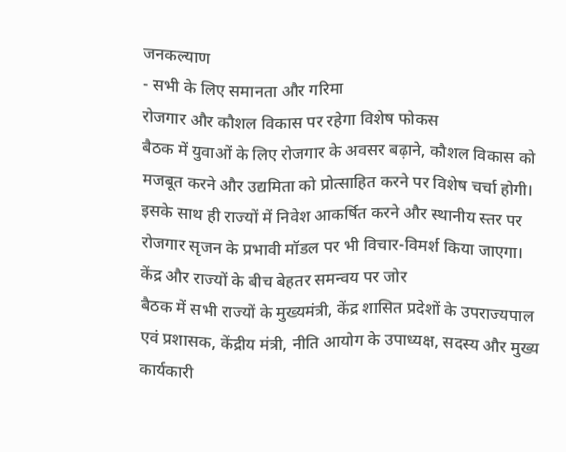जनकल्याण
- सभी के लिए समानता और गरिमा
रोजगार और कौशल विकास पर रहेगा विशेष फोकस
बैठक में युवाओं के लिए रोजगार के अवसर बढ़ाने, कौशल विकास को मजबूत करने और उद्यमिता को प्रोत्साहित करने पर विशेष चर्चा होगी। इसके साथ ही राज्यों में निवेश आकर्षित करने और स्थानीय स्तर पर रोजगार सृजन के प्रभावी मॉडल पर भी विचार-विमर्श किया जाएगा।
केंद्र और राज्यों के बीच बेहतर समन्वय पर जोर
बैठक में सभी राज्यों के मुख्यमंत्री, केंद्र शासित प्रदेशों के उपराज्यपाल एवं प्रशासक, केंद्रीय मंत्री, नीति आयोग के उपाध्यक्ष, सदस्य और मुख्य कार्यकारी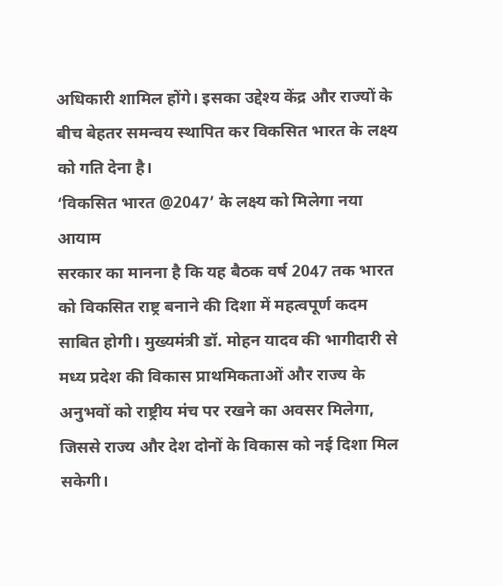अधिकारी शामिल होंगे। इसका उद्देश्य केंद्र और राज्यों के बीच बेहतर समन्वय स्थापित कर विकसित भारत के लक्ष्य को गति देना है।
‘विकसित भारत @2047’ के लक्ष्य को मिलेगा नया आयाम
सरकार का मानना है कि यह बैठक वर्ष 2047 तक भारत को विकसित राष्ट्र बनाने की दिशा में महत्वपूर्ण कदम साबित होगी। मुख्यमंत्री डॉ. मोहन यादव की भागीदारी से मध्य प्रदेश की विकास प्राथमिकताओं और राज्य के अनुभवों को राष्ट्रीय मंच पर रखने का अवसर मिलेगा, जिससे राज्य और देश दोनों के विकास को नई दिशा मिल सकेगी।